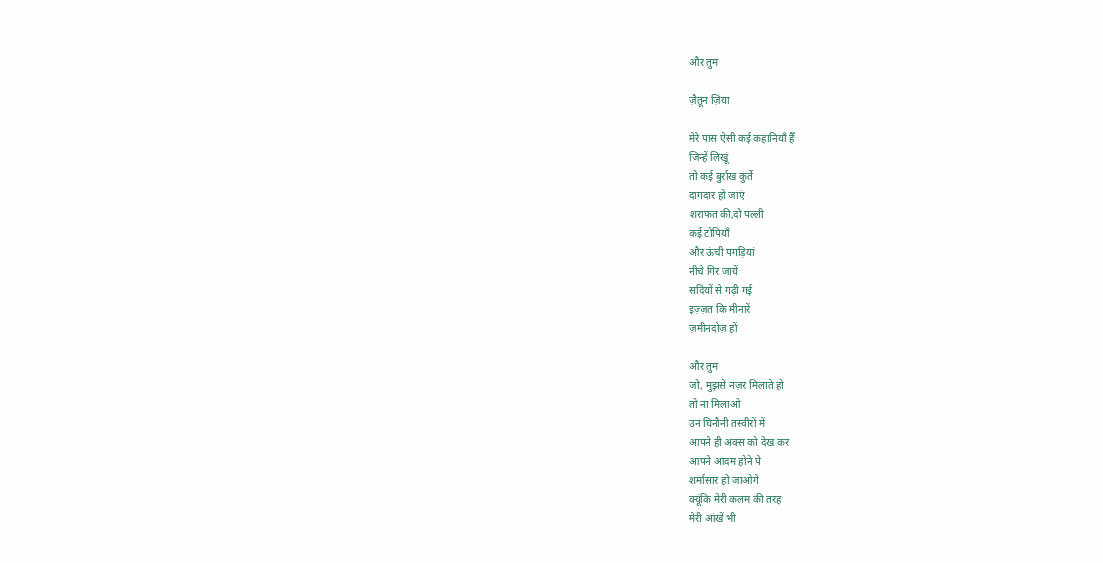और तुम

ज़ैतून ज़िया

मेरे पास ऐसी कई कहानियाँ हैँ
जिन्हें लिखूं
तो कई बुर्राख कुर्ते
दागदार हो जाएं
शराफत की,दो पल्ली
कई टोपियाँ
और ऊंची पगड़ियां
नीचे गिर जायें
सदियों से गढ़ी गई
इज़्ज़त कि मीनारें
ज़मीनदोज़ हों

और तुम
जो, मुझसे नज़र मिलाते हो
तो ना मिलाओ
उन घिनौनी तस्वीरों में
आपने ही अक्स को देख कर
आपने आदम होने पे
शर्मासार हो जाओगे
क्यूंकि मेरी कलम की तरह
मेरी आंखें भी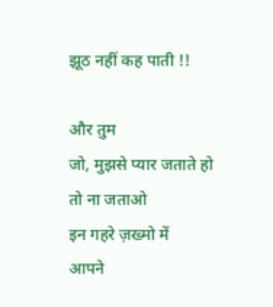झूठ नहीं कह पाती !!

और तुम
जो, मुझसे प्यार जताते हो
तो ना जताओ
इन गहरे ज़ख्मो में
आपने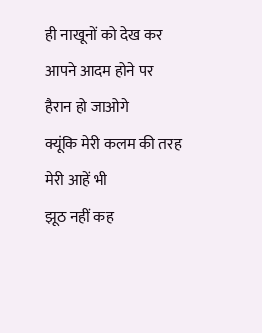ही नाखूनों को देख कर
आपने आदम होने पर
हैरान हो जाओगे
क्यूंकि मेरी कलम की तरह
मेरी आहें भी
झूठ नहीं कह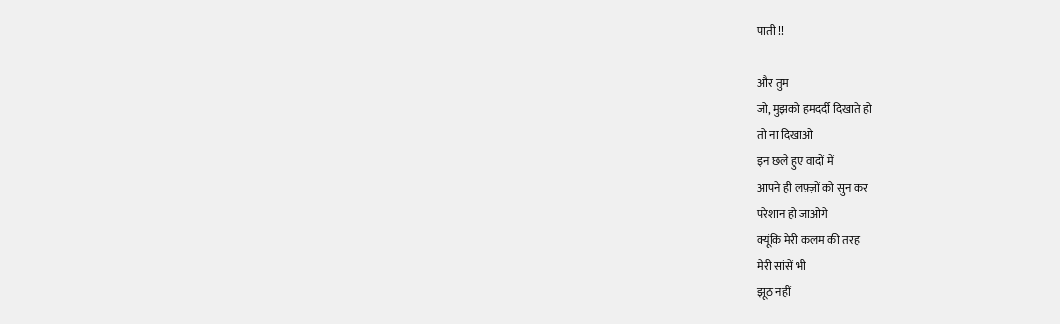पाती !!

और तुम
जो, मुझको हमदर्दी दिखाते हो
तो ना दिखाओ
इन छले हुए वादों में
आपने ही लफ़्ज़ों को सुन कर
परेशान हो जाओगे
क्यूंकि मेरी कलम की तरह
मेरी सांसें भी
झूठ नहीं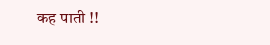कह पाती !!